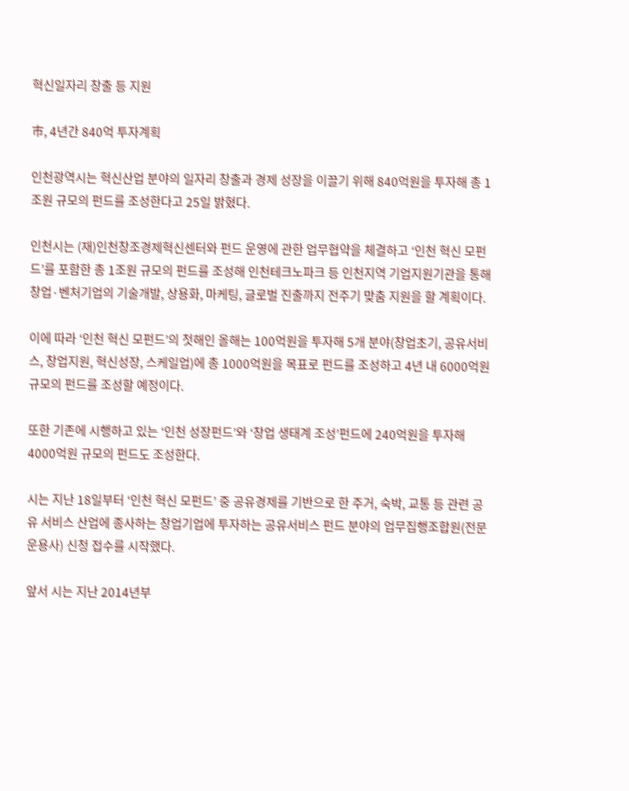혁신일자리 창출 등 지원

市, 4년간 840억 투자계획

인천광역시는 혁신산업 분야의 일자리 창출과 경제 성장을 이끌기 위해 840억원을 투자해 총 1조원 규모의 펀드를 조성한다고 25일 밝혔다.

인천시는 (재)인천창조경제혁신센터와 펀드 운영에 관한 업무협약을 체결하고 ‘인천 혁신 모펀드’를 포함한 총 1조원 규모의 펀드를 조성해 인천테크노파크 등 인천지역 기업지원기관을 통해 창업·벤처기업의 기술개발, 상용화, 마케팅, 글로벌 진출까지 전주기 맞춤 지원을 할 계획이다.

이에 따라 ‘인천 혁신 모펀드’의 첫해인 올해는 100억원을 투자해 5개 분야(창업초기, 공유서비스, 창업지원, 혁신성장, 스케일업)에 총 1000억원을 목표로 펀드를 조성하고 4년 내 6000억원 규모의 펀드를 조성할 예정이다.

또한 기존에 시행하고 있는 ‘인천 성장펀드’와 ‘창업 생태계 조성’펀드에 240억원을 투자해 4000억원 규모의 펀드도 조성한다.

시는 지난 18일부터 ‘인천 혁신 모펀드’ 중 공유경제를 기반으로 한 주거, 숙박, 교통 등 관련 공유 서비스 산업에 종사하는 창업기업에 투자하는 공유서비스 펀드 분야의 업무집행조합원(전문운용사) 신청 접수를 시작했다.

앞서 시는 지난 2014년부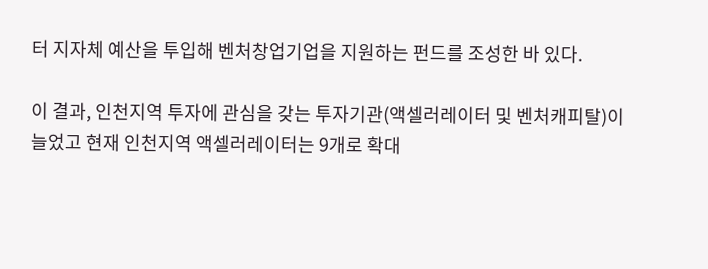터 지자체 예산을 투입해 벤처창업기업을 지원하는 펀드를 조성한 바 있다.

이 결과, 인천지역 투자에 관심을 갖는 투자기관(액셀러레이터 및 벤처캐피탈)이 늘었고 현재 인천지역 액셀러레이터는 9개로 확대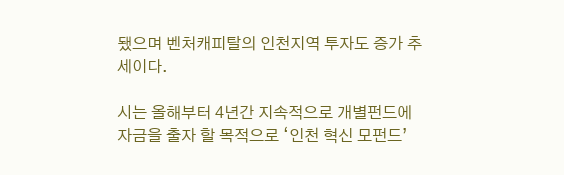됐으며 벤처캐피탈의 인천지역 투자도 증가 추세이다.

시는 올해부터 4년간 지속적으로 개별펀드에 자금을 출자 할 목적으로 ‘인천 혁신 모펀드’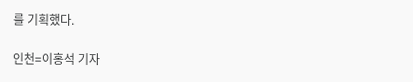를 기획했다.

인천=이홍석 기자